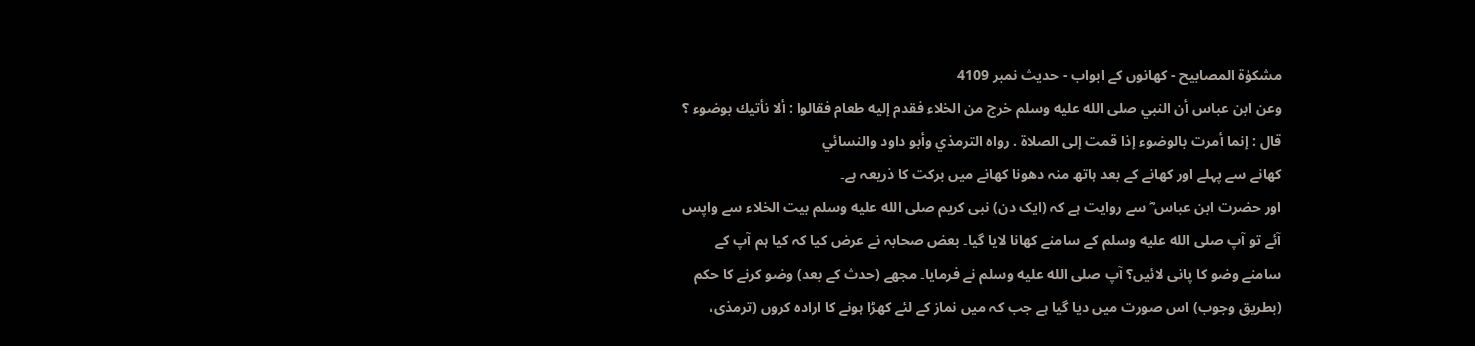مشکوٰۃ المصابیح - کھانوں کے ابواب - حدیث نمبر 4109
وعن ابن عباس أن النبي صلى الله عليه وسلم خرج من الخلاء فقدم إليه طعام فقالوا : ألا نأتيك بوضوء ؟ قال : إنما أمرت بالوضوء إذا قمت إلى الصلاة . رواه الترمذي وأبو داود والنسائي
کھانے سے پہلے اور کھانے کے بعد ہاتھ منہ دھونا کھانے میں برکت کا ذریعہ ہے۔
اور حضرت ابن عباس ؓ سے روایت ہے کہ (ایک دن) نبی کریم صلى الله عليه وسلم بیت الخلاء سے واپس آئے تو آپ صلى الله عليه وسلم کے سامنے کھانا لایا گیا۔ بعض صحابہ نے عرض کیا کہ کیا ہم آپ کے سامنے وضو کا پانی لائیں؟ آپ صلى الله عليه وسلم نے فرمایا۔ مجھے (حدث کے بعد) وضو کرنے کا حکم (بطریق وجوب) اس صورت میں دیا گیا ہے جب کہ میں نماز کے لئے کھڑا ہونے کا ارادہ کروں (ترمذی،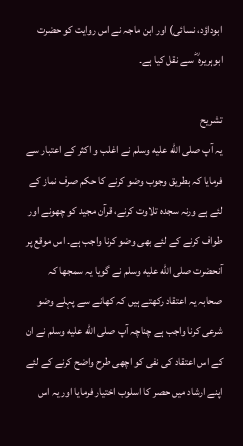ابوداؤد، نسائی) اور ابن ماجہ نے اس روایت کو حضرت ابوہریرہ ؓ سے نقل کیا ہے۔

تشریح
یہ آپ صلى الله عليه وسلم نے اغلب و اکثر کے اعتبار سے فرمایا کہ بطریق وجوب وضو کرنے کا حکم صرف نماز کے لئے ہے ورنہ سجدہ تلاوت کرنے، قرآن مجید کو چھونے اور طواف کرنے کے لئے بھی وضو کرنا واجب ہے۔ اس موقع پر آنحضرت صلى الله عليه وسلم نے گویا یہ سمجھا کہ صحابہ یہ اعتقاد رکھتے ہیں کہ کھانے سے پہلے وضو شرعی کرنا واجب ہے چناچہ آپ صلى الله عليه وسلم نے ان کے اس اعتقاد کی نفی کو اچھی طرح واضح کرنے کے لئے اپنے ارشاد میں حصر کا اسلوب اختیار فرمایا اور یہ اس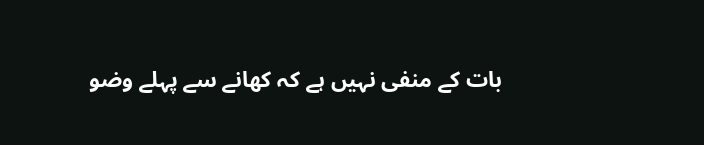بات کے منفی نہیں ہے کہ کھانے سے پہلے وضو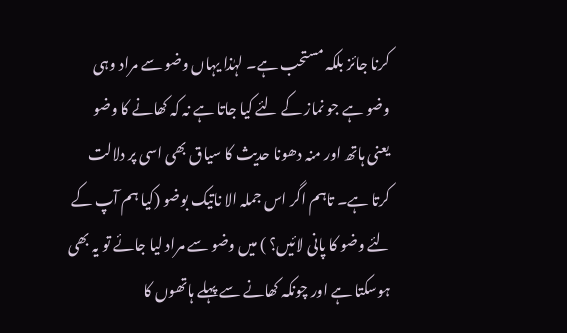کرنا جائز بلکہ مستحب ہے۔ لہٰذا یہاں وضو سے مراد وہی وضو ہے جو نماز کے لئے کیا جاتا ہے نہ کہ کھانے کا وضو یعنی ہاتھ اور منہ دھونا حدیث کا سیاق بھی اسی پر دلالت کرتا ہے۔ تاہم اگر اس جملہ الا ناتیک بوضو (کیا ہم آپ کے لئے وضو کا پانی لائیں؟ ) میں وضو سے مراد لیا جائے تو یہ بھی ہوسکتا ہے اور چونکہ کھانے سے پہلے ہاتھوں کا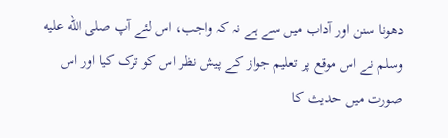دھونا سنن اور آداب میں سے ہے نہ کہ واجب، اس لئے آپ صلى الله عليه وسلم نے اس موقع پر تعلیم جواز کے پیش نظر اس کو ترک کیا اور اس صورت میں حدیث کا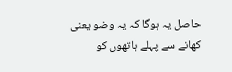حاصل یہ ہوگا کہ یہ وضو یعنی کھانے سے پہلے ہاتھوں کو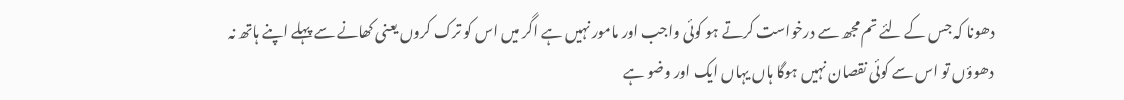دھونا کہ جس کے لئے تم مجھ سے درخواست کرتے ہو کوئی واجب اور مامور نہیں ہے اگر میں اس کو ترک کروں یعنی کھانے سے پہلے اپنے ہاتھ نہ دھوؤں تو اس سے کوئی نقصان نہیں ہوگا ہاں یہاں ایک اور وضو ہے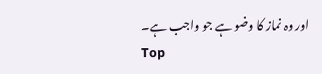اور وہ نماز کا وضو ہے جو واجب ہے۔
Top